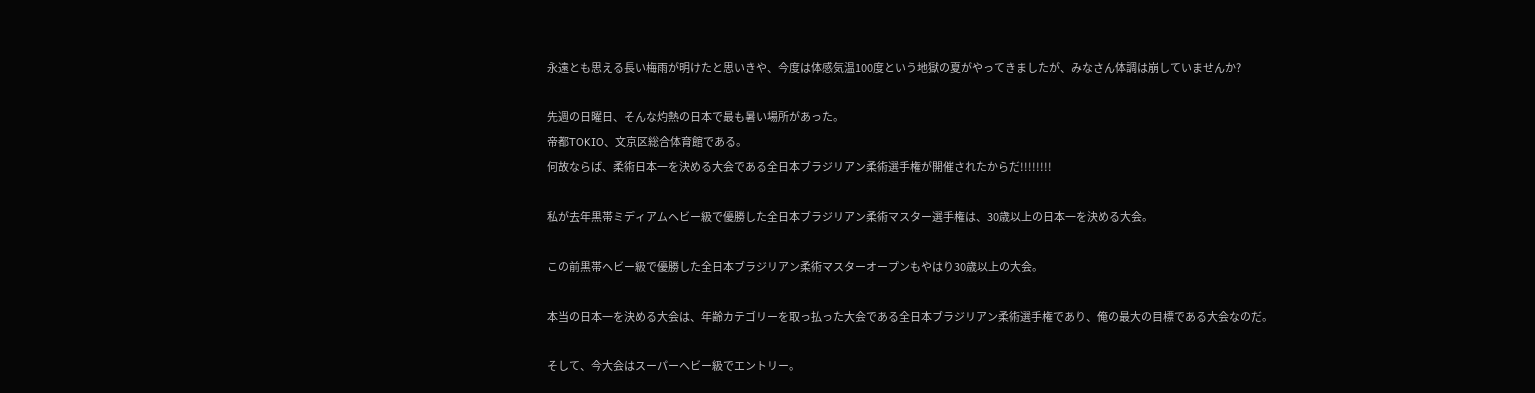永遠とも思える長い梅雨が明けたと思いきや、今度は体感気温100度という地獄の夏がやってきましたが、みなさん体調は崩していませんか?

先週の日曜日、そんな灼熱の日本で最も暑い場所があった。
帝都TOKIO、文京区総合体育館である。
何故ならば、柔術日本一を決める大会である全日本ブラジリアン柔術選手権が開催されたからだ!!!!!!!!

私が去年黒帯ミディアムヘビー級で優勝した全日本ブラジリアン柔術マスター選手権は、30歳以上の日本一を決める大会。

この前黒帯ヘビー級で優勝した全日本ブラジリアン柔術マスターオープンもやはり30歳以上の大会。

本当の日本一を決める大会は、年齢カテゴリーを取っ払った大会である全日本ブラジリアン柔術選手権であり、俺の最大の目標である大会なのだ。

そして、今大会はスーパーヘビー級でエントリー。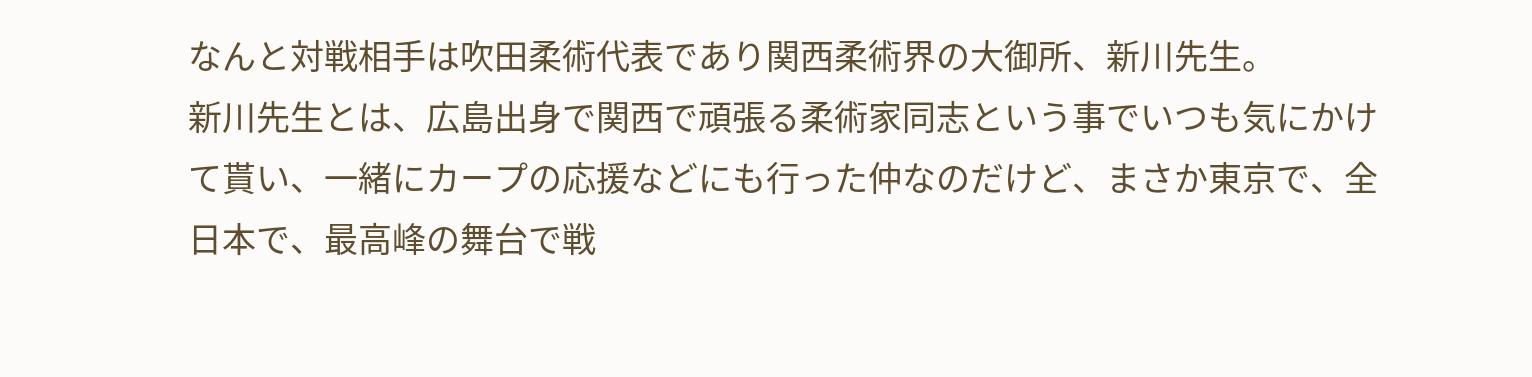なんと対戦相手は吹田柔術代表であり関西柔術界の大御所、新川先生。
新川先生とは、広島出身で関西で頑張る柔術家同志という事でいつも気にかけて貰い、一緒にカープの応援などにも行った仲なのだけど、まさか東京で、全日本で、最高峰の舞台で戦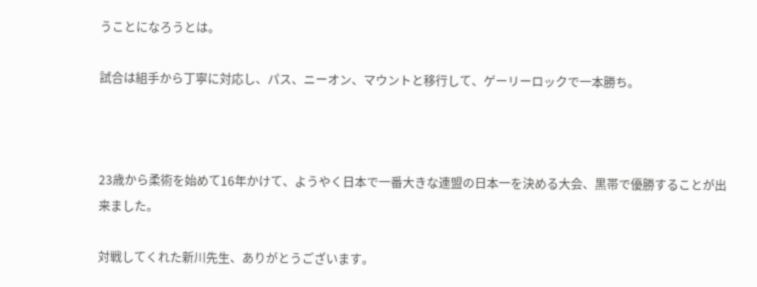うことになろうとは。

試合は組手から丁寧に対応し、パス、ニーオン、マウントと移行して、ゲーリーロックで一本勝ち。



23歳から柔術を始めて16年かけて、ようやく日本で一番大きな連盟の日本一を決める大会、黒帯で優勝することが出来ました。

対戦してくれた新川先生、ありがとうございます。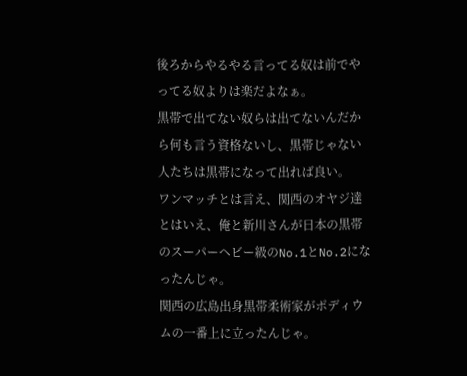後ろからやるやる言ってる奴は前でやってる奴よりは楽だよなぁ。
黒帯で出てない奴らは出てないんだから何も言う資格ないし、黒帯じゃない人たちは黒帯になって出れば良い。
ワンマッチとは言え、関西のオヤジ達とはいえ、俺と新川さんが日本の黒帯のスーパーヘビー級のNo.1とNo.2になったんじゃ。
関西の広島出身黒帯柔術家がポディウムの一番上に立ったんじゃ。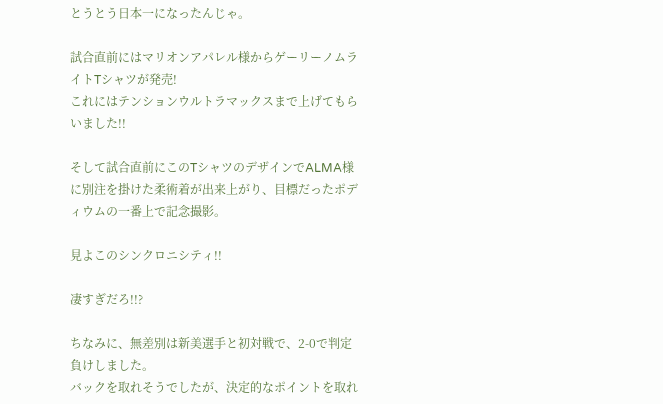とうとう日本一になったんじゃ。

試合直前にはマリオンアパレル様からゲーリーノムライトTシャツが発売!
これにはテンションウルトラマックスまで上げてもらいました!!

そして試合直前にこのTシャツのデザインでALMA様に別注を掛けた柔術着が出来上がり、目標だったポディウムの一番上で記念撮影。

見よこのシンクロニシティ!!

凄すぎだろ!!?

ちなみに、無差別は新美選手と初対戦で、2-0で判定負けしました。
バックを取れそうでしたが、決定的なポイントを取れ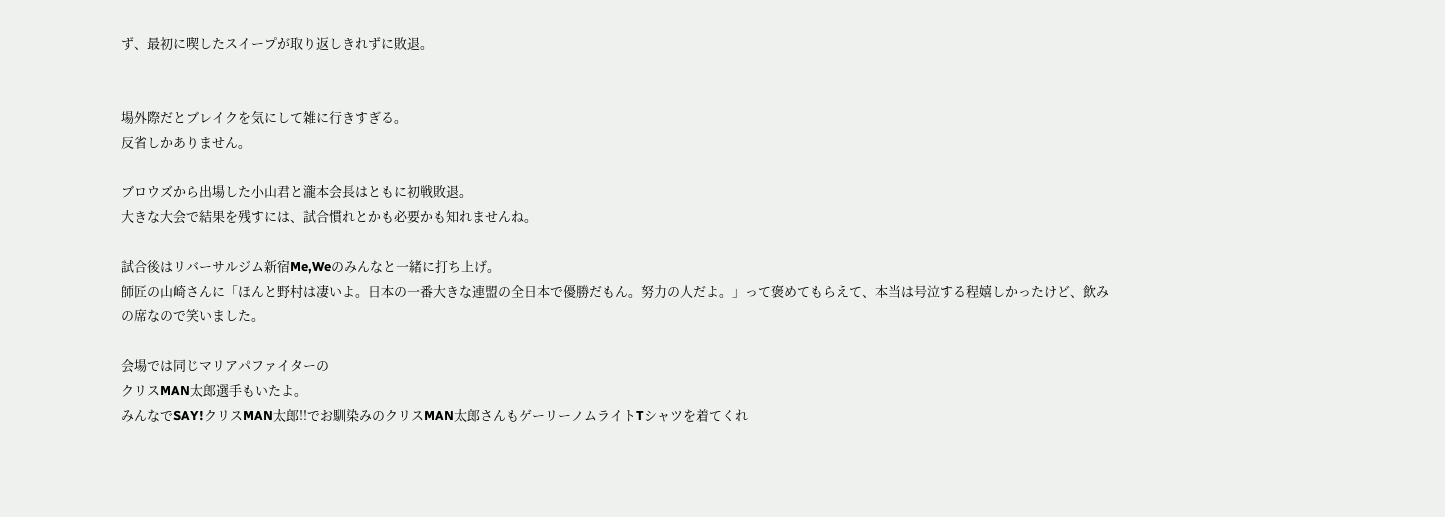ず、最初に喫したスイープが取り返しきれずに敗退。


場外際だとブレイクを気にして雑に行きすぎる。
反省しかありません。

ブロウズから出場した小山君と瀧本会長はともに初戦敗退。
大きな大会で結果を残すには、試合慣れとかも必要かも知れませんね。

試合後はリバーサルジム新宿Me,Weのみんなと一緒に打ち上げ。
師匠の山崎さんに「ほんと野村は凄いよ。日本の一番大きな連盟の全日本で優勝だもん。努力の人だよ。」って褒めてもらえて、本当は号泣する程嬉しかったけど、飲みの席なので笑いました。

会場では同じマリアパファイターの
クリスMAN太郎選手もいたよ。
みんなでSAY!クリスMAN太郎!!でお馴染みのクリスMAN太郎さんもゲーリーノムライトTシャツを着てくれ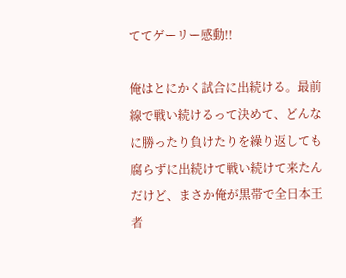ててゲーリー感動!!

俺はとにかく試合に出続ける。最前線で戦い続けるって決めて、どんなに勝ったり負けたりを繰り返しても腐らずに出続けて戦い続けて来たんだけど、まさか俺が黒帯で全日本王者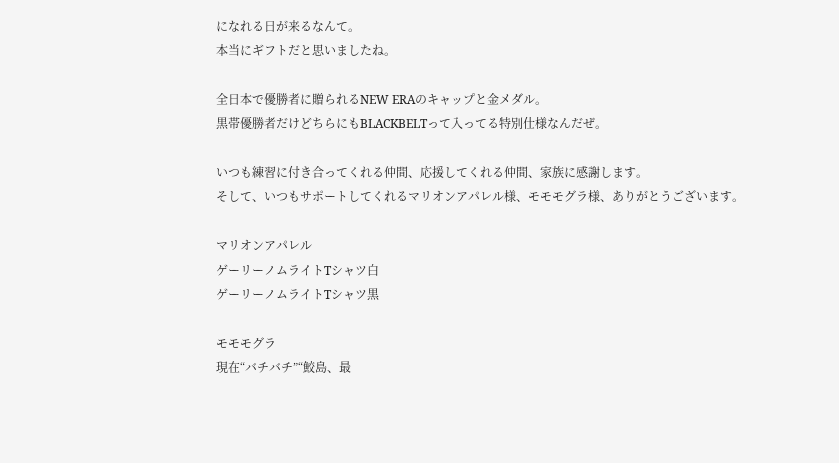になれる日が来るなんて。
本当にギフトだと思いましたね。

全日本で優勝者に贈られるNEW ERAのキャップと金メダル。
黒帯優勝者だけどちらにもBLACKBELTって入ってる特別仕様なんだぜ。

いつも練習に付き合ってくれる仲間、応援してくれる仲間、家族に感謝します。
そして、いつもサポートしてくれるマリオンアパレル様、モモモグラ様、ありがとうございます。

マリオンアパレル
ゲーリーノムライトTシャツ白
ゲーリーノムライトTシャツ黒

モモモグラ
現在“バチバチ”“鮫島、最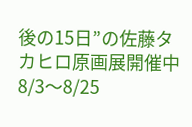後の15日”の佐藤タカヒロ原画展開催中8/3〜8/25